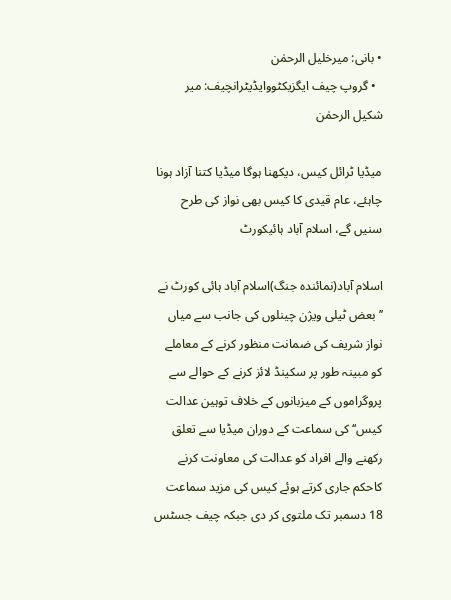• بانی: میرخلیل الرحمٰن
  • گروپ چیف ایگزیکٹووایڈیٹرانچیف: میر شکیل الرحمٰن

میڈیا ٹرائل کیس، دیکھنا ہوگا میڈیا کتنا آزاد ہونا چاہئے، عام قیدی کا کیس بھی نواز کی طرح سنیں گے، اسلام آباد ہائیکورٹ

اسلام آباد(نمائندہ جنگ)اسلام آباد ہائی کورٹ نے ʼʼ بعض ٹیلی ویژن چینلوں کی جانب سے میاں نواز شریف کی ضمانت منظور کرنے کے معاملے کو مبینہ طور پر سکینڈ لائز کرنے کے حوالے سے پروگراموں کے میزبانوں کے خلاف توہین عدالت کیس‘‘ کی سماعت کے دوران میڈیا سے تعلق رکھنے والے افراد کو عدالت کی معاونت کرنے کاحکم جاری کرتے ہوئے کیس کی مزید سماعت 18 دسمبر تک ملتوی کر دی جبکہ چیف جسٹس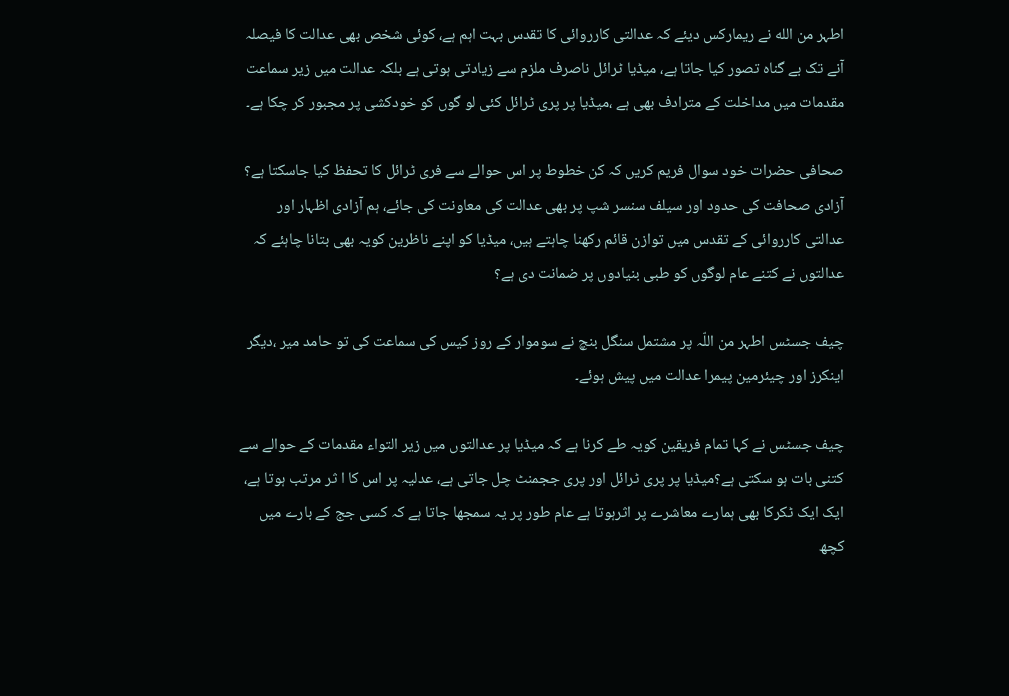اطہر من الله نے ریمارکس دیئے کہ عدالتی کارروائی کا تقدس بہت اہم ہے، کوئی شخص بھی عدالت کا فیصلہ آنے تک بے گناہ تصور کیا جاتا ہے، میڈیا ٹرائل ناصرف ملزم سے زیادتی ہوتی ہے بلکہ عدالت میں زیر سماعت مقدمات میں مداخلت کے مترادف بھی ہے ،میڈیا پر پری ٹرائل کئی لو گوں کو خودکشی پر مجبور کر چکا ہے۔

صحافی حضرات خود سوال فریم کریں کہ کن خطوط پر اس حوالے سے فری ٹرائل کا تحفظ کیا جاسکتا ہے؟ آزادی صحافت کی حدود اور سیلف سنسر شپ پر بھی عدالت کی معاونت کی جائے، ہم آزادی اظہار اور عدالتی کارروائی کے تقدس میں توازن قائم رکھنا چاہتے ہیں، میڈیا کو اپنے ناظرین کویہ بھی بتانا چاہئے کہ عدالتوں نے کتنے عام لوگوں کو طبی بنیادوں پر ضمانت دی ہے؟

چیف جسٹس اطہر من اللّہ پر مشتمل سنگل بنچ نے سوموار کے روز کیس کی سماعت کی تو حامد میر ،دیگر اینکرز اور چیئرمین پیمرا عدالت میں پیش ہوئے۔

چیف جسٹس نے کہا تمام فریقین کویہ طے کرنا ہے کہ میڈیا پر عدالتوں میں زیر التواء مقدمات کے حوالے سے کتنی بات ہو سکتی ہے؟میڈیا پر پری ٹرائل اور پری ججمنٹ چل جاتی ہے، عدلیہ پر اس کا ا ثر مرتب ہوتا ہے، ایک ایک ٹکرکا بھی ہمارے معاشرے پر اثرہوتا ہے عام طور پر یہ سمجھا جاتا ہے کہ کسی جج کے بارے میں کچھ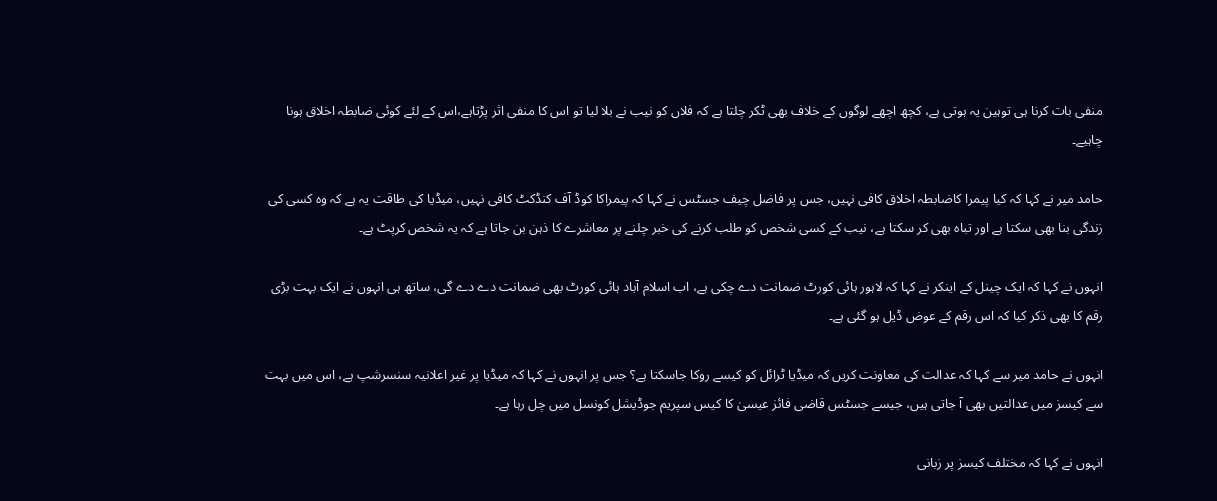منفی بات کرنا ہی توہین یہ ہوتی ہے، کچھ اچھے لوگوں کے خلاف بھی ٹکر چلتا ہے کہ فلاں کو نیب نے بلا لیا تو اس کا منفی اثر پڑتاہے،اس کے لئے کوئی ضابطہ اخلاق ہونا چاہیے۔

حامد میر نے کہا کہ کیا پیمرا کاضابطہ اخلاق کافی نہیں، جس پر فاضل چیف جسٹس نے کہا کہ پیمراکا کوڈ آف کنڈکٹ کافی نہیں، میڈیا کی طاقت یہ ہے کہ وہ کسی کی زندگی بنا بھی سکتا ہے اور تباہ بھی کر سکتا ہے، نیب کے کسی شخص کو طلب کرنے کی خبر چلنے پر معاشرے کا ذہن بن جاتا ہے کہ یہ شخص کرپٹ ہے۔

انہوں نے کہا کہ ایک چینل کے اینکر نے کہا کہ لاہور ہائی کورٹ ضمانت دے چکی ہے، اب اسلام آباد ہائی کورٹ بھی ضمانت دے دے گی، ساتھ ہی انہوں نے ایک بہت بڑی رقم کا بھی ذکر کیا کہ اس رقم کے عوض ڈیل ہو گئی ہے۔

انہوں نے حامد میر سے کہا کہ عدالت کی معاونت کریں کہ میڈیا ٹرائل کو کیسے روکا جاسکتا ہے؟ جس پر انہوں نے کہا کہ میڈیا پر غیر اعلانیہ سنسرشپ ہے، اس میں بہت سے کیسز میں عدالتیں بھی آ جاتی ہیں، جیسے جسٹس قاضی فائز عیسیٰ کا کیس سپریم جوڈیشل کونسل میں چل رہا ہے۔

انہوں نے کہا کہ مختلف کیسز پر زبانی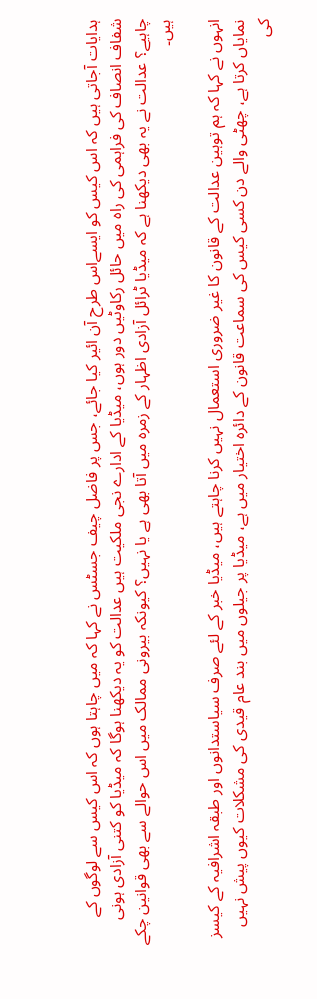ہدایات آجاتی ہیں کہ اس کیس کو ایسےاس طرح آن ائیر کیا جائے، جس پر فاضل چیف جسٹس نے کہا کہ میں چاہتا ہوں کہ اس کیس سے لوگوں کے شفاف انصاف کی فراہمی کی راہ میں حائل رکاوٹیں دور ہوں، میڈیا کے ادارے نجی ملکیت ہیں عدالت کو یہ دیکھنا ہوگا کہ میڈیا کو کتنی آزادی ہونی چاہیے؟ عدالت نے یہ بھی دیکھنا ہے کہ میڈیا ٹرائل آزادی اظہار کے زمرہ میں آتا بھی ہے یا نہیں؟ کیونکہ بیرونی ممالک میں اس حوالے سے بھی قوانین چکے ہیں۔

انہوں نے کہا کہ ہم توہین عدالت کے قانون کا غیر ضروری استعمال نہیں کرنا چاہتے ہیں، میڈیا خبر کے لئے صرف سیاستدانوں اور طبقہ اشرافیہ کے کیسز نمایاں کرتا ہے، چھٹی والے دن کسی کیس کی سماعت قانون کے دائرہ اختیار میں ہے، میڈیا پر جیلوں میں بند عام قیدی کی مشکلات کیوں پیش نہیں کی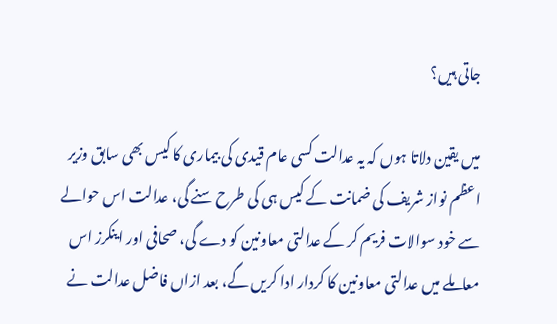جاتی ہیں؟

میں یقین دلاتا ہوں کہ یہ عدالت کسی عام قیدی کی بیماری کا کیس بھی سابق وزیر اعظم نواز شریف کی ضمانت کے کیس ہی کی طرح سنے گی، عدالت اس حوالے سے خود سوالات فریم کر کے عدالتی معاونین کو دے گی، صحافی اور اینکرز اس معاملے میں عدالتی معاونین کا کردار ادا کریں گے، بعد ازاں فاضل عدالت نے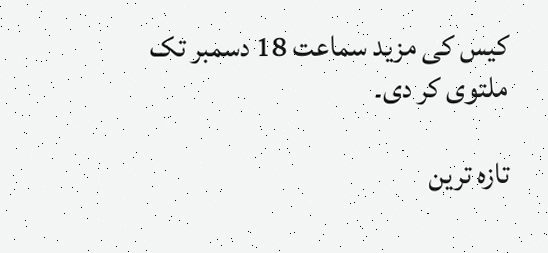کیس کی مزید سماعت 18 دسمبر تک ملتوی کر دی۔

تازہ ترین